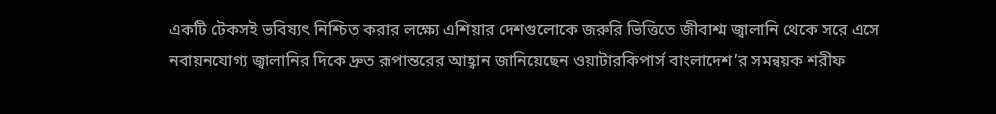একটি টেকসই ভবিষ্যৎ নিশ্চিত করার লক্ষ্যে এশিয়ার দেশগুলোকে জরুরি ভিত্তিতে জীবাশ্ম জ্বালানি থেকে সরে এসে নবায়নযোগ্য জ্বালানির দিকে দ্রুত রূপান্তরের আহ্বান জানিয়েছেন ওয়াটারকিপার্স বাংলাদেশ’র সমন্বয়ক শরীফ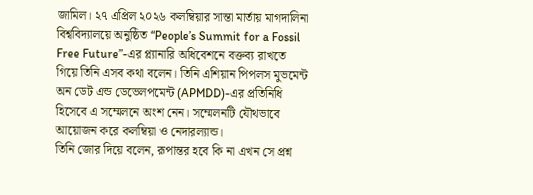জামিল। ২৭ এপ্রিল ২০২৬ কলম্বিয়ার সান্তা মার্তায় মাগদালিনা বিশ্ববিদ্যালয়ে অনুষ্ঠিত “People’s Summit for a Fossil Free Future”-এর প্ল্যানারি অধিবেশনে বক্তব্য রাখতে গিয়ে তিনি এসব কথা বলেন। তিনি এশিয়ান পিপলস মুভমেন্ট অন ডেট এন্ড ডেভেলপমেন্ট (APMDD)-এর প্রতিনিধি হিসেবে এ সম্মেলনে অংশ নেন। সম্মেলনটি যৌথভাবে আয়োজন করে কলম্বিয়া ও নেদারল্যান্ড।
তিনি জোর দিয়ে বলেন, রূপান্তর হবে কি না এখন সে প্রশ্ন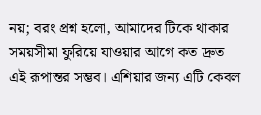নয়; বরং প্রশ্ন হলো, আমাদের টিকে থাকার সময়সীমা ফুরিয়ে যাওয়ার আগে কত দ্রুত এই রূপান্তর সম্ভব। এশিয়ার জন্য এটি কেবল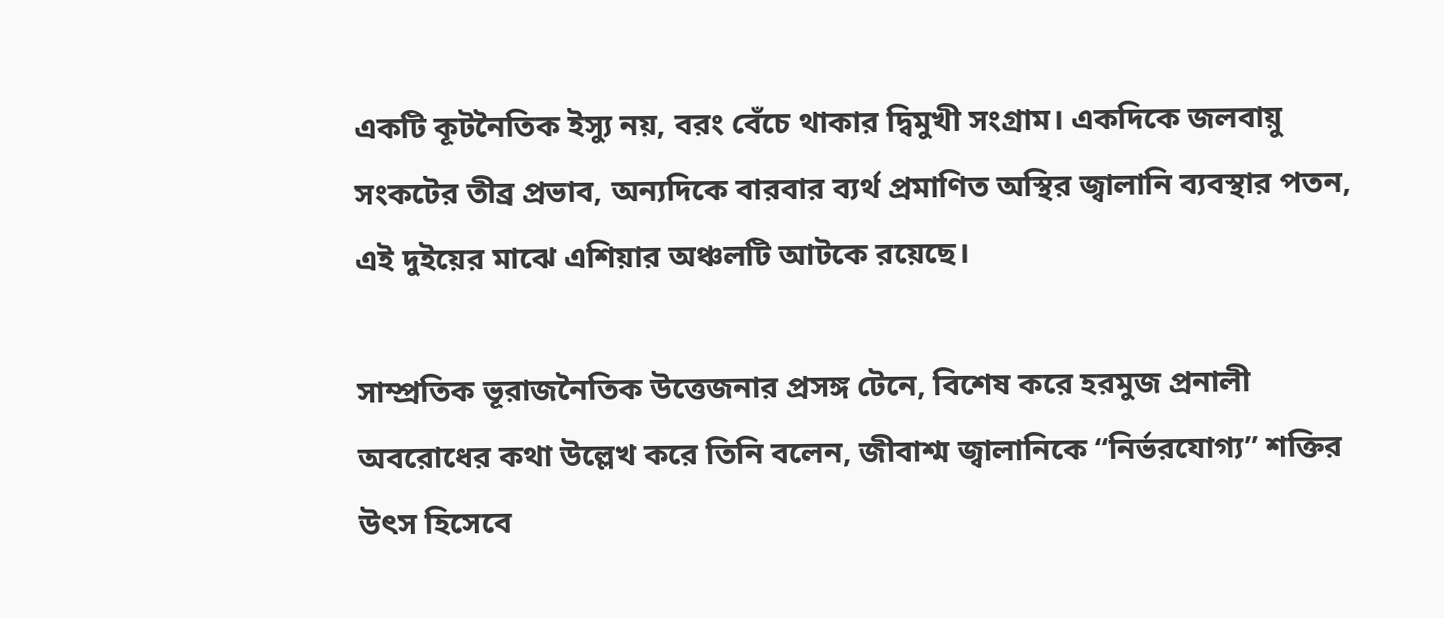একটি কূটনৈতিক ইস্যু নয়, বরং বেঁচে থাকার দ্বিমুখী সংগ্রাম। একদিকে জলবায়ু সংকটের তীব্র প্রভাব, অন্যদিকে বারবার ব্যর্থ প্রমাণিত অস্থির জ্বালানি ব্যবস্থার পতন, এই দুইয়ের মাঝে এশিয়ার অঞ্চলটি আটকে রয়েছে।

সাম্প্রতিক ভূরাজনৈতিক উত্তেজনার প্রসঙ্গ টেনে, বিশেষ করে হরমুজ প্রনালী অবরোধের কথা উল্লেখ করে তিনি বলেন, জীবাশ্ম জ্বালানিকে “নির্ভরযোগ্য” শক্তির উৎস হিসেবে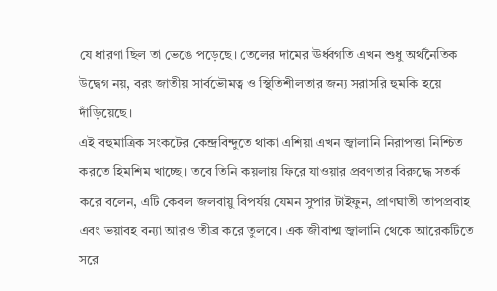যে ধারণা ছিল তা ভেঙে পড়েছে। তেলের দামের ঊর্ধ্বগতি এখন শুধু অর্থনৈতিক উদ্বেগ নয়, বরং জাতীয় সার্বভৌমত্ব ও স্থিতিশীলতার জন্য সরাসরি হুমকি হয়ে দাঁড়িয়েছে।
এই বহুমাত্রিক সংকটের কেন্দ্রবিন্দুতে থাকা এশিয়া এখন জ্বালানি নিরাপত্তা নিশ্চিত করতে হিমশিম খাচ্ছে। তবে তিনি কয়লায় ফিরে যাওয়ার প্রবণতার বিরুদ্ধে সতর্ক করে বলেন, এটি কেবল জলবায়ু বিপর্যয় যেমন সুপার টাইফুন, প্রাণঘাতী তাপপ্রবাহ এবং ভয়াবহ বন্যা আরও তীব্র করে তুলবে। এক জীবাশ্ম জ্বালানি থেকে আরেকটিতে সরে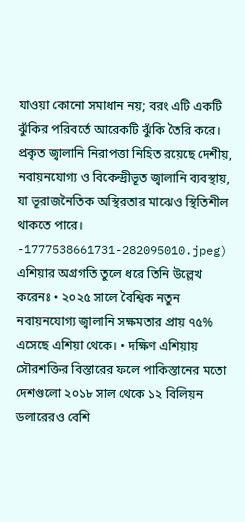যাওয়া কোনো সমাধান নয়; বরং এটি একটি ঝুঁকির পরিবর্তে আরেকটি ঝুঁকি তৈরি করে। প্রকৃত জ্বালানি নিরাপত্তা নিহিত রয়েছে দেশীয়, নবায়নযোগ্য ও বিকেন্দ্রীভূত জ্বালানি ব্যবস্থায়, যা ভূরাজনৈতিক অস্থিরতার মাঝেও স্থিতিশীল থাকতে পারে।
-1777538661731-282095010.jpeg)
এশিয়ার অগ্রগতি তুলে ধরে তিনি উল্লেখ করেনঃ • ২০২৫ সালে বৈশ্বিক নতুন নবায়নযোগ্য জ্বালানি সক্ষমতার প্রায় ৭৫% এসেছে এশিয়া থেকে। • দক্ষিণ এশিয়ায় সৌরশক্তির বিস্তারের ফলে পাকিস্তানের মতো দেশগুলো ২০১৮ সাল থেকে ১২ বিলিয়ন ডলারেরও বেশি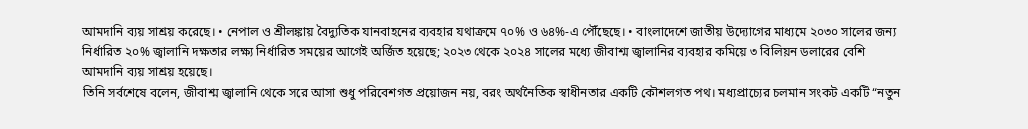আমদানি ব্যয় সাশ্রয় করেছে। • নেপাল ও শ্রীলঙ্কায় বৈদ্যুতিক যানবাহনের ব্যবহার যথাক্রমে ৭০% ও ৬৪%-এ পৌঁছেছে। • বাংলাদেশে জাতীয় উদ্যোগের মাধ্যমে ২০৩০ সালের জন্য নির্ধারিত ২০% জ্বালানি দক্ষতার লক্ষ্য নির্ধারিত সময়ের আগেই অর্জিত হয়েছে; ২০২৩ থেকে ২০২৪ সালের মধ্যে জীবাশ্ম জ্বালানির ব্যবহার কমিয়ে ৩ বিলিয়ন ডলারের বেশি আমদানি ব্যয় সাশ্রয় হয়েছে।
তিনি সর্বশেষে বলেন, জীবাশ্ম জ্বালানি থেকে সরে আসা শুধু পরিবেশগত প্রয়োজন নয়, বরং অর্থনৈতিক স্বাধীনতার একটি কৌশলগত পথ। মধ্যপ্রাচ্যের চলমান সংকট একটি “নতুন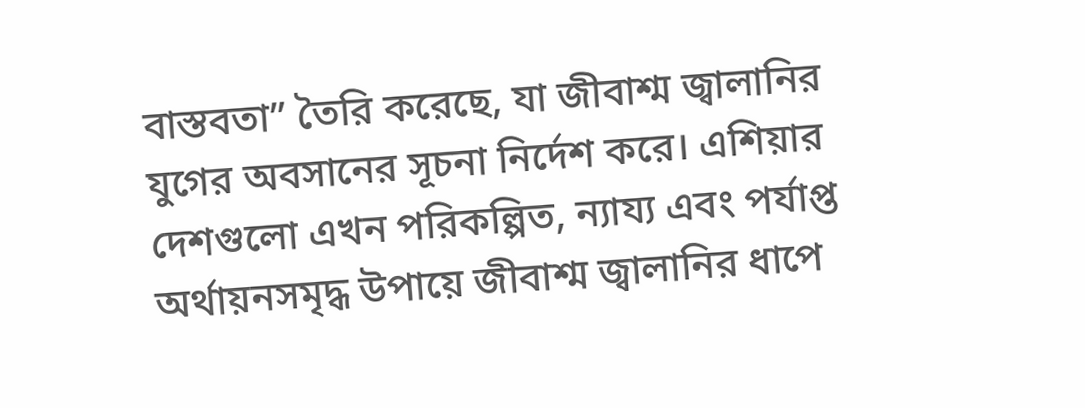বাস্তবতা” তৈরি করেছে, যা জীবাশ্ম জ্বালানির যুগের অবসানের সূচনা নির্দেশ করে। এশিয়ার দেশগুলো এখন পরিকল্পিত, ন্যায্য এবং পর্যাপ্ত অর্থায়নসমৃদ্ধ উপায়ে জীবাশ্ম জ্বালানির ধাপে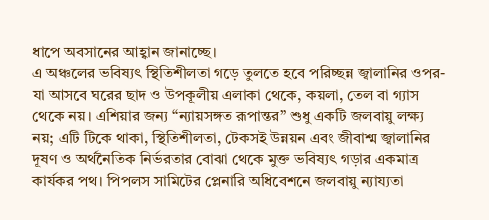ধাপে অবসানের আহ্বান জানাচ্ছে।
এ অঞ্চলের ভবিষ্যৎ স্থিতিশীলতা গড়ে তুলতে হবে পরিচ্ছন্ন জ্বালানির ওপর- যা আসবে ঘরের ছাদ ও উপকূলীয় এলাকা থেকে, কয়লা, তেল বা গ্যাস থেকে নয়। এশিয়ার জন্য “ন্যায়সঙ্গত রূপান্তর” শুধু একটি জলবায়ু লক্ষ্য নয়; এটি টিকে থাকা, স্থিতিশীলতা, টেকসই উন্নয়ন এবং জীবাশ্ম জ্বালানির দূষণ ও অর্থনৈতিক নির্ভরতার বোঝা থেকে মুক্ত ভবিষ্যৎ গড়ার একমাত্র কার্যকর পথ। পিপলস সামিটের প্লেনারি অধিবেশনে জলবায়ু ন্যায্যতা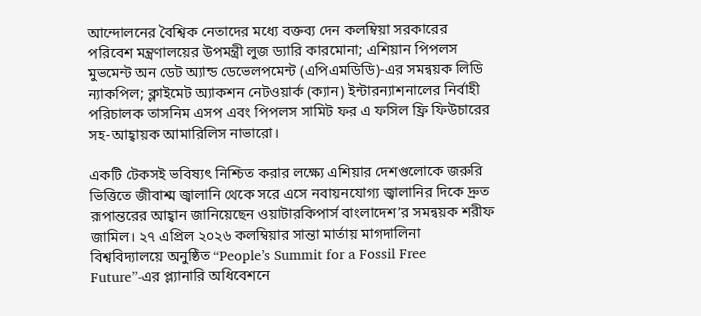আন্দোলনের বৈশ্বিক নেতাদের মধ্যে বক্তব্য দেন কলম্বিয়া সরকারের পরিবেশ মন্ত্রণালয়ের উপমন্ত্রী লুজ ড্যারি কারমোনা; এশিয়ান পিপলস মুভমেন্ট অন ডেট অ্যান্ড ডেভেলপমেন্ট (এপিএমডিডি)-এর সমন্বয়ক লিডি ন্যাকপিল; ক্লাইমেট অ্যাকশন নেটওয়ার্ক (ক্যান) ইন্টারন্যাশনালের নির্বাহী পরিচালক তাসনিম এসপ এবং পিপলস সামিট ফর এ ফসিল ফ্রি ফিউচারের সহ-আহ্বায়ক আমারিলিস নাভারো।

একটি টেকসই ভবিষ্যৎ নিশ্চিত করার লক্ষ্যে এশিয়ার দেশগুলোকে জরুরি ভিত্তিতে জীবাশ্ম জ্বালানি থেকে সরে এসে নবায়নযোগ্য জ্বালানির দিকে দ্রুত রূপান্তরের আহ্বান জানিয়েছেন ওয়াটারকিপার্স বাংলাদেশ’র সমন্বয়ক শরীফ জামিল। ২৭ এপ্রিল ২০২৬ কলম্বিয়ার সান্তা মার্তায় মাগদালিনা বিশ্ববিদ্যালয়ে অনুষ্ঠিত “People’s Summit for a Fossil Free Future”-এর প্ল্যানারি অধিবেশনে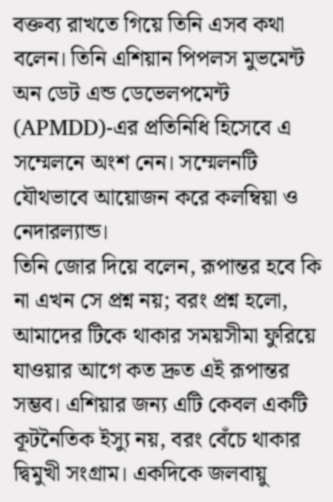বক্তব্য রাখতে গিয়ে তিনি এসব কথা বলেন। তিনি এশিয়ান পিপলস মুভমেন্ট অন ডেট এন্ড ডেভেলপমেন্ট (APMDD)-এর প্রতিনিধি হিসেবে এ সম্মেলনে অংশ নেন। সম্মেলনটি যৌথভাবে আয়োজন করে কলম্বিয়া ও নেদারল্যান্ড।
তিনি জোর দিয়ে বলেন, রূপান্তর হবে কি না এখন সে প্রশ্ন নয়; বরং প্রশ্ন হলো, আমাদের টিকে থাকার সময়সীমা ফুরিয়ে যাওয়ার আগে কত দ্রুত এই রূপান্তর সম্ভব। এশিয়ার জন্য এটি কেবল একটি কূটনৈতিক ইস্যু নয়, বরং বেঁচে থাকার দ্বিমুখী সংগ্রাম। একদিকে জলবায়ু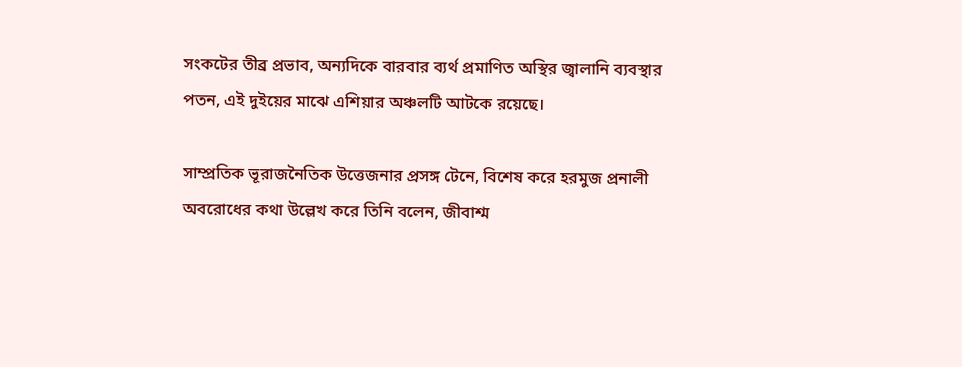সংকটের তীব্র প্রভাব, অন্যদিকে বারবার ব্যর্থ প্রমাণিত অস্থির জ্বালানি ব্যবস্থার পতন, এই দুইয়ের মাঝে এশিয়ার অঞ্চলটি আটকে রয়েছে।

সাম্প্রতিক ভূরাজনৈতিক উত্তেজনার প্রসঙ্গ টেনে, বিশেষ করে হরমুজ প্রনালী অবরোধের কথা উল্লেখ করে তিনি বলেন, জীবাশ্ম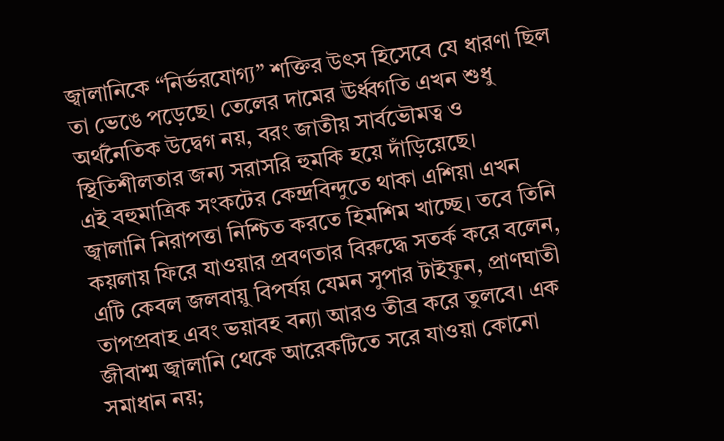জ্বালানিকে “নির্ভরযোগ্য” শক্তির উৎস হিসেবে যে ধারণা ছিল তা ভেঙে পড়েছে। তেলের দামের ঊর্ধ্বগতি এখন শুধু অর্থনৈতিক উদ্বেগ নয়, বরং জাতীয় সার্বভৌমত্ব ও স্থিতিশীলতার জন্য সরাসরি হুমকি হয়ে দাঁড়িয়েছে।
এই বহুমাত্রিক সংকটের কেন্দ্রবিন্দুতে থাকা এশিয়া এখন জ্বালানি নিরাপত্তা নিশ্চিত করতে হিমশিম খাচ্ছে। তবে তিনি কয়লায় ফিরে যাওয়ার প্রবণতার বিরুদ্ধে সতর্ক করে বলেন, এটি কেবল জলবায়ু বিপর্যয় যেমন সুপার টাইফুন, প্রাণঘাতী তাপপ্রবাহ এবং ভয়াবহ বন্যা আরও তীব্র করে তুলবে। এক জীবাশ্ম জ্বালানি থেকে আরেকটিতে সরে যাওয়া কোনো সমাধান নয়;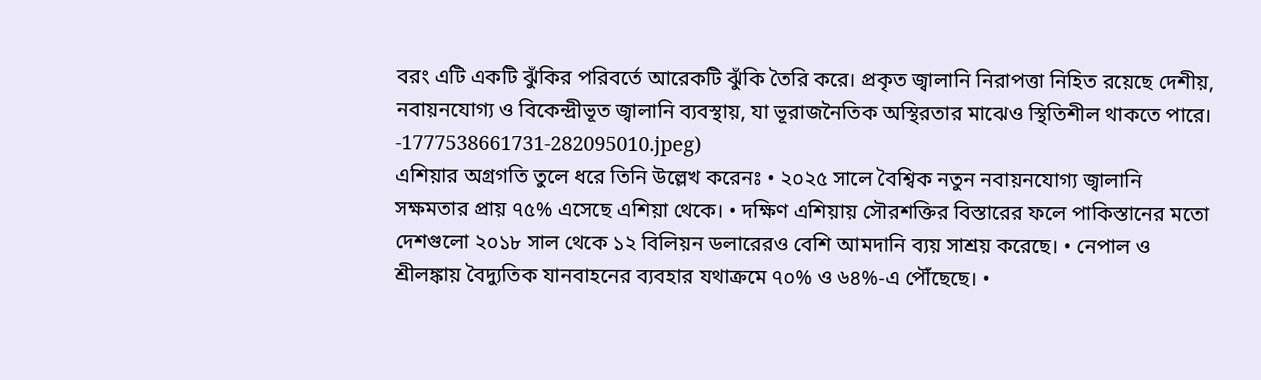বরং এটি একটি ঝুঁকির পরিবর্তে আরেকটি ঝুঁকি তৈরি করে। প্রকৃত জ্বালানি নিরাপত্তা নিহিত রয়েছে দেশীয়, নবায়নযোগ্য ও বিকেন্দ্রীভূত জ্বালানি ব্যবস্থায়, যা ভূরাজনৈতিক অস্থিরতার মাঝেও স্থিতিশীল থাকতে পারে।
-1777538661731-282095010.jpeg)
এশিয়ার অগ্রগতি তুলে ধরে তিনি উল্লেখ করেনঃ • ২০২৫ সালে বৈশ্বিক নতুন নবায়নযোগ্য জ্বালানি সক্ষমতার প্রায় ৭৫% এসেছে এশিয়া থেকে। • দক্ষিণ এশিয়ায় সৌরশক্তির বিস্তারের ফলে পাকিস্তানের মতো দেশগুলো ২০১৮ সাল থেকে ১২ বিলিয়ন ডলারেরও বেশি আমদানি ব্যয় সাশ্রয় করেছে। • নেপাল ও শ্রীলঙ্কায় বৈদ্যুতিক যানবাহনের ব্যবহার যথাক্রমে ৭০% ও ৬৪%-এ পৌঁছেছে। •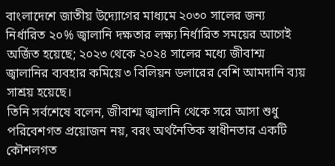বাংলাদেশে জাতীয় উদ্যোগের মাধ্যমে ২০৩০ সালের জন্য নির্ধারিত ২০% জ্বালানি দক্ষতার লক্ষ্য নির্ধারিত সময়ের আগেই অর্জিত হয়েছে; ২০২৩ থেকে ২০২৪ সালের মধ্যে জীবাশ্ম জ্বালানির ব্যবহার কমিয়ে ৩ বিলিয়ন ডলারের বেশি আমদানি ব্যয় সাশ্রয় হয়েছে।
তিনি সর্বশেষে বলেন, জীবাশ্ম জ্বালানি থেকে সরে আসা শুধু পরিবেশগত প্রয়োজন নয়, বরং অর্থনৈতিক স্বাধীনতার একটি কৌশলগত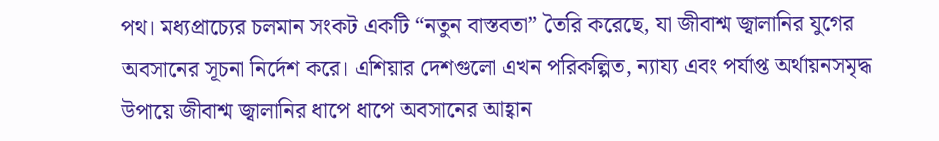পথ। মধ্যপ্রাচ্যের চলমান সংকট একটি “নতুন বাস্তবতা” তৈরি করেছে, যা জীবাশ্ম জ্বালানির যুগের অবসানের সূচনা নির্দেশ করে। এশিয়ার দেশগুলো এখন পরিকল্পিত, ন্যায্য এবং পর্যাপ্ত অর্থায়নসমৃদ্ধ উপায়ে জীবাশ্ম জ্বালানির ধাপে ধাপে অবসানের আহ্বান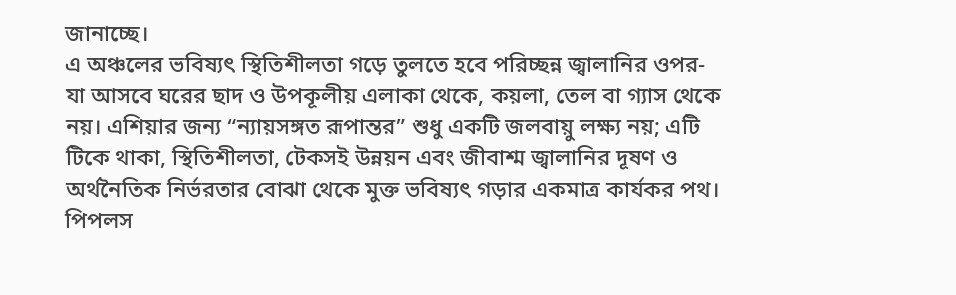জানাচ্ছে।
এ অঞ্চলের ভবিষ্যৎ স্থিতিশীলতা গড়ে তুলতে হবে পরিচ্ছন্ন জ্বালানির ওপর- যা আসবে ঘরের ছাদ ও উপকূলীয় এলাকা থেকে, কয়লা, তেল বা গ্যাস থেকে নয়। এশিয়ার জন্য “ন্যায়সঙ্গত রূপান্তর” শুধু একটি জলবায়ু লক্ষ্য নয়; এটি টিকে থাকা, স্থিতিশীলতা, টেকসই উন্নয়ন এবং জীবাশ্ম জ্বালানির দূষণ ও অর্থনৈতিক নির্ভরতার বোঝা থেকে মুক্ত ভবিষ্যৎ গড়ার একমাত্র কার্যকর পথ। পিপলস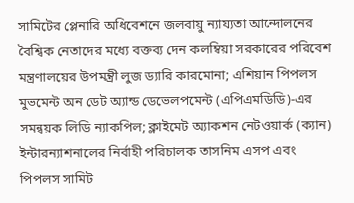সামিটের প্লেনারি অধিবেশনে জলবায়ু ন্যায্যতা আন্দোলনের বৈশ্বিক নেতাদের মধ্যে বক্তব্য দেন কলম্বিয়া সরকারের পরিবেশ মন্ত্রণালয়ের উপমন্ত্রী লুজ ড্যারি কারমোনা; এশিয়ান পিপলস মুভমেন্ট অন ডেট অ্যান্ড ডেভেলপমেন্ট (এপিএমডিডি)-এর সমন্বয়ক লিডি ন্যাকপিল; ক্লাইমেট অ্যাকশন নেটওয়ার্ক (ক্যান) ইন্টারন্যাশনালের নির্বাহী পরিচালক তাসনিম এসপ এবং পিপলস সামিট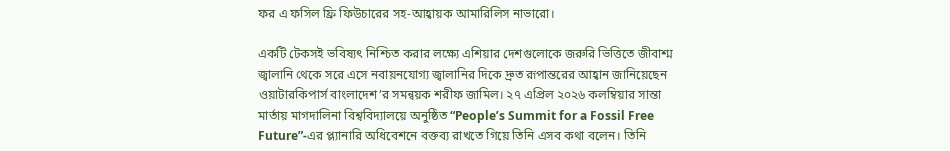ফর এ ফসিল ফ্রি ফিউচারের সহ-আহ্বায়ক আমারিলিস নাভারো।

একটি টেকসই ভবিষ্যৎ নিশ্চিত করার লক্ষ্যে এশিয়ার দেশগুলোকে জরুরি ভিত্তিতে জীবাশ্ম জ্বালানি থেকে সরে এসে নবায়নযোগ্য জ্বালানির দিকে দ্রুত রূপান্তরের আহ্বান জানিয়েছেন ওয়াটারকিপার্স বাংলাদেশ’র সমন্বয়ক শরীফ জামিল। ২৭ এপ্রিল ২০২৬ কলম্বিয়ার সান্তা মার্তায় মাগদালিনা বিশ্ববিদ্যালয়ে অনুষ্ঠিত “People’s Summit for a Fossil Free Future”-এর প্ল্যানারি অধিবেশনে বক্তব্য রাখতে গিয়ে তিনি এসব কথা বলেন। তিনি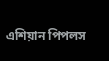এশিয়ান পিপলস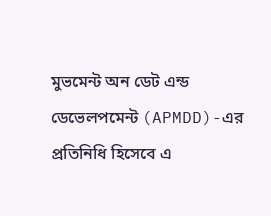মুভমেন্ট অন ডেট এন্ড ডেভেলপমেন্ট (APMDD)-এর প্রতিনিধি হিসেবে এ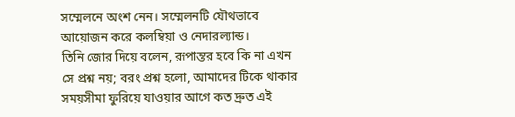সম্মেলনে অংশ নেন। সম্মেলনটি যৌথভাবে আয়োজন করে কলম্বিয়া ও নেদারল্যান্ড।
তিনি জোর দিয়ে বলেন, রূপান্তর হবে কি না এখন সে প্রশ্ন নয়; বরং প্রশ্ন হলো, আমাদের টিকে থাকার সময়সীমা ফুরিয়ে যাওয়ার আগে কত দ্রুত এই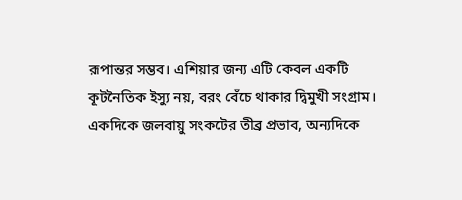রূপান্তর সম্ভব। এশিয়ার জন্য এটি কেবল একটি কূটনৈতিক ইস্যু নয়, বরং বেঁচে থাকার দ্বিমুখী সংগ্রাম। একদিকে জলবায়ু সংকটের তীব্র প্রভাব, অন্যদিকে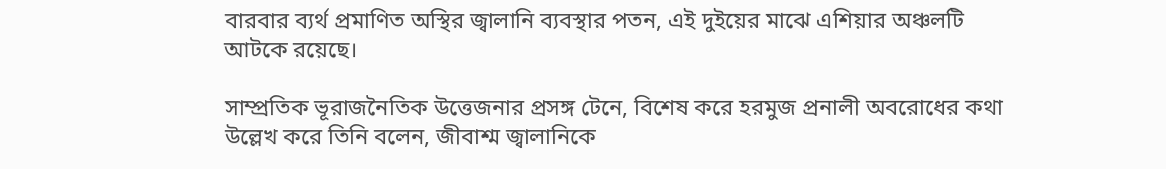বারবার ব্যর্থ প্রমাণিত অস্থির জ্বালানি ব্যবস্থার পতন, এই দুইয়ের মাঝে এশিয়ার অঞ্চলটি আটকে রয়েছে।

সাম্প্রতিক ভূরাজনৈতিক উত্তেজনার প্রসঙ্গ টেনে, বিশেষ করে হরমুজ প্রনালী অবরোধের কথা উল্লেখ করে তিনি বলেন, জীবাশ্ম জ্বালানিকে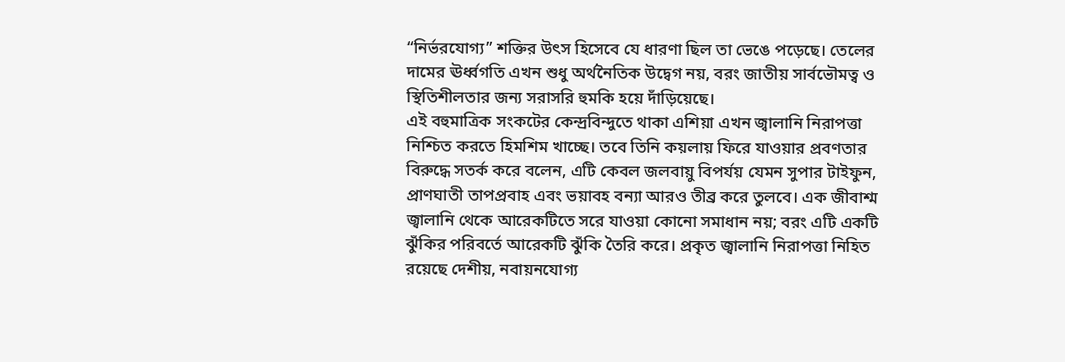“নির্ভরযোগ্য” শক্তির উৎস হিসেবে যে ধারণা ছিল তা ভেঙে পড়েছে। তেলের দামের ঊর্ধ্বগতি এখন শুধু অর্থনৈতিক উদ্বেগ নয়, বরং জাতীয় সার্বভৌমত্ব ও স্থিতিশীলতার জন্য সরাসরি হুমকি হয়ে দাঁড়িয়েছে।
এই বহুমাত্রিক সংকটের কেন্দ্রবিন্দুতে থাকা এশিয়া এখন জ্বালানি নিরাপত্তা নিশ্চিত করতে হিমশিম খাচ্ছে। তবে তিনি কয়লায় ফিরে যাওয়ার প্রবণতার বিরুদ্ধে সতর্ক করে বলেন, এটি কেবল জলবায়ু বিপর্যয় যেমন সুপার টাইফুন, প্রাণঘাতী তাপপ্রবাহ এবং ভয়াবহ বন্যা আরও তীব্র করে তুলবে। এক জীবাশ্ম জ্বালানি থেকে আরেকটিতে সরে যাওয়া কোনো সমাধান নয়; বরং এটি একটি ঝুঁকির পরিবর্তে আরেকটি ঝুঁকি তৈরি করে। প্রকৃত জ্বালানি নিরাপত্তা নিহিত রয়েছে দেশীয়, নবায়নযোগ্য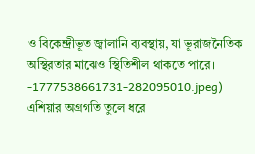ও বিকেন্দ্রীভূত জ্বালানি ব্যবস্থায়, যা ভূরাজনৈতিক অস্থিরতার মাঝেও স্থিতিশীল থাকতে পারে।
-1777538661731-282095010.jpeg)
এশিয়ার অগ্রগতি তুলে ধরে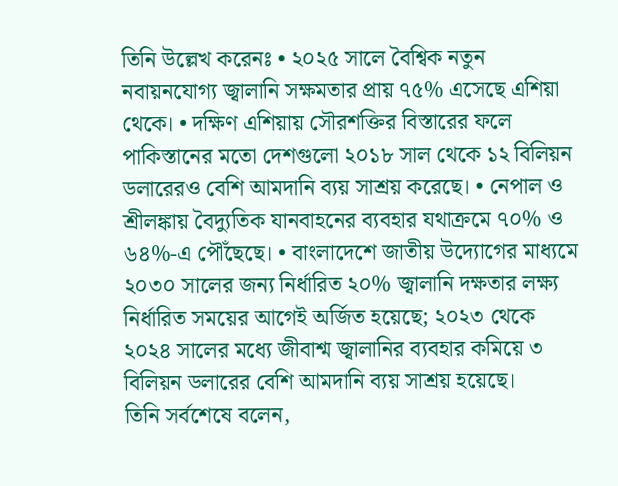তিনি উল্লেখ করেনঃ • ২০২৫ সালে বৈশ্বিক নতুন নবায়নযোগ্য জ্বালানি সক্ষমতার প্রায় ৭৫% এসেছে এশিয়া থেকে। • দক্ষিণ এশিয়ায় সৌরশক্তির বিস্তারের ফলে পাকিস্তানের মতো দেশগুলো ২০১৮ সাল থেকে ১২ বিলিয়ন ডলারেরও বেশি আমদানি ব্যয় সাশ্রয় করেছে। • নেপাল ও শ্রীলঙ্কায় বৈদ্যুতিক যানবাহনের ব্যবহার যথাক্রমে ৭০% ও ৬৪%-এ পৌঁছেছে। • বাংলাদেশে জাতীয় উদ্যোগের মাধ্যমে ২০৩০ সালের জন্য নির্ধারিত ২০% জ্বালানি দক্ষতার লক্ষ্য নির্ধারিত সময়ের আগেই অর্জিত হয়েছে; ২০২৩ থেকে ২০২৪ সালের মধ্যে জীবাশ্ম জ্বালানির ব্যবহার কমিয়ে ৩ বিলিয়ন ডলারের বেশি আমদানি ব্যয় সাশ্রয় হয়েছে।
তিনি সর্বশেষে বলেন,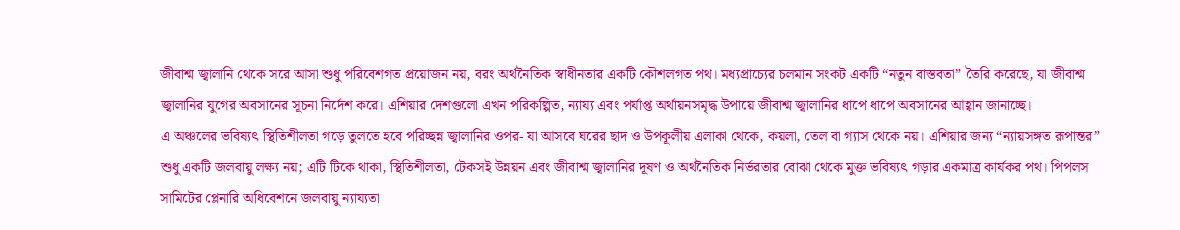জীবাশ্ম জ্বালানি থেকে সরে আসা শুধু পরিবেশগত প্রয়োজন নয়, বরং অর্থনৈতিক স্বাধীনতার একটি কৌশলগত পথ। মধ্যপ্রাচ্যের চলমান সংকট একটি “নতুন বাস্তবতা” তৈরি করেছে, যা জীবাশ্ম জ্বালানির যুগের অবসানের সূচনা নির্দেশ করে। এশিয়ার দেশগুলো এখন পরিকল্পিত, ন্যায্য এবং পর্যাপ্ত অর্থায়নসমৃদ্ধ উপায়ে জীবাশ্ম জ্বালানির ধাপে ধাপে অবসানের আহ্বান জানাচ্ছে।
এ অঞ্চলের ভবিষ্যৎ স্থিতিশীলতা গড়ে তুলতে হবে পরিচ্ছন্ন জ্বালানির ওপর- যা আসবে ঘরের ছাদ ও উপকূলীয় এলাকা থেকে, কয়লা, তেল বা গ্যাস থেকে নয়। এশিয়ার জন্য “ন্যায়সঙ্গত রূপান্তর” শুধু একটি জলবায়ু লক্ষ্য নয়; এটি টিকে থাকা, স্থিতিশীলতা, টেকসই উন্নয়ন এবং জীবাশ্ম জ্বালানির দূষণ ও অর্থনৈতিক নির্ভরতার বোঝা থেকে মুক্ত ভবিষ্যৎ গড়ার একমাত্র কার্যকর পথ। পিপলস সামিটের প্লেনারি অধিবেশনে জলবায়ু ন্যায্যতা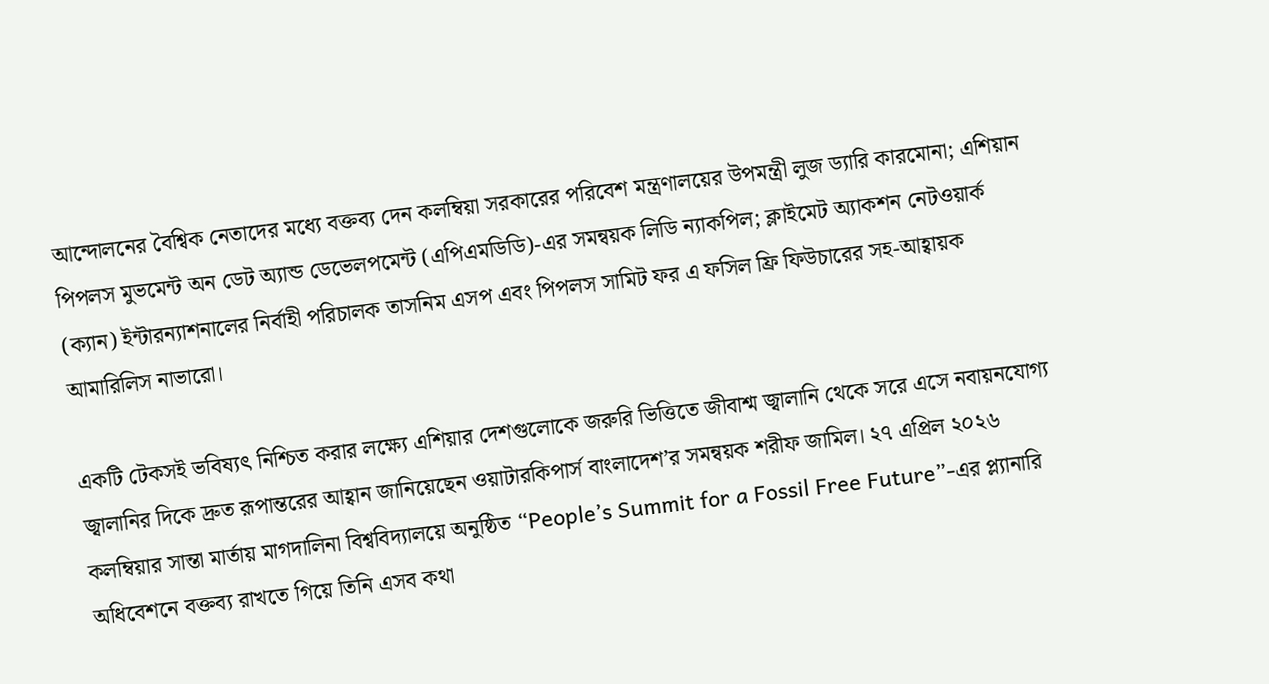আন্দোলনের বৈশ্বিক নেতাদের মধ্যে বক্তব্য দেন কলম্বিয়া সরকারের পরিবেশ মন্ত্রণালয়ের উপমন্ত্রী লুজ ড্যারি কারমোনা; এশিয়ান পিপলস মুভমেন্ট অন ডেট অ্যান্ড ডেভেলপমেন্ট (এপিএমডিডি)-এর সমন্বয়ক লিডি ন্যাকপিল; ক্লাইমেট অ্যাকশন নেটওয়ার্ক (ক্যান) ইন্টারন্যাশনালের নির্বাহী পরিচালক তাসনিম এসপ এবং পিপলস সামিট ফর এ ফসিল ফ্রি ফিউচারের সহ-আহ্বায়ক আমারিলিস নাভারো।

একটি টেকসই ভবিষ্যৎ নিশ্চিত করার লক্ষ্যে এশিয়ার দেশগুলোকে জরুরি ভিত্তিতে জীবাশ্ম জ্বালানি থেকে সরে এসে নবায়নযোগ্য জ্বালানির দিকে দ্রুত রূপান্তরের আহ্বান জানিয়েছেন ওয়াটারকিপার্স বাংলাদেশ’র সমন্বয়ক শরীফ জামিল। ২৭ এপ্রিল ২০২৬ কলম্বিয়ার সান্তা মার্তায় মাগদালিনা বিশ্ববিদ্যালয়ে অনুষ্ঠিত “People’s Summit for a Fossil Free Future”-এর প্ল্যানারি অধিবেশনে বক্তব্য রাখতে গিয়ে তিনি এসব কথা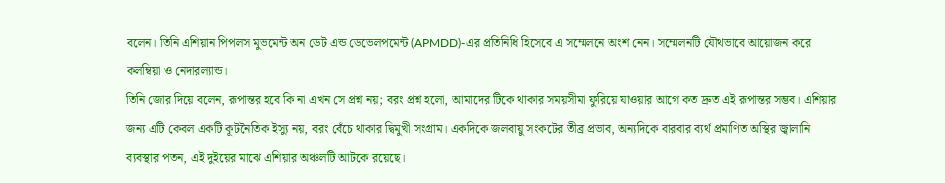বলেন। তিনি এশিয়ান পিপলস মুভমেন্ট অন ডেট এন্ড ডেভেলপমেন্ট (APMDD)-এর প্রতিনিধি হিসেবে এ সম্মেলনে অংশ নেন। সম্মেলনটি যৌথভাবে আয়োজন করে কলম্বিয়া ও নেদারল্যান্ড।
তিনি জোর দিয়ে বলেন, রূপান্তর হবে কি না এখন সে প্রশ্ন নয়; বরং প্রশ্ন হলো, আমাদের টিকে থাকার সময়সীমা ফুরিয়ে যাওয়ার আগে কত দ্রুত এই রূপান্তর সম্ভব। এশিয়ার জন্য এটি কেবল একটি কূটনৈতিক ইস্যু নয়, বরং বেঁচে থাকার দ্বিমুখী সংগ্রাম। একদিকে জলবায়ু সংকটের তীব্র প্রভাব, অন্যদিকে বারবার ব্যর্থ প্রমাণিত অস্থির জ্বালানি ব্যবস্থার পতন, এই দুইয়ের মাঝে এশিয়ার অঞ্চলটি আটকে রয়েছে।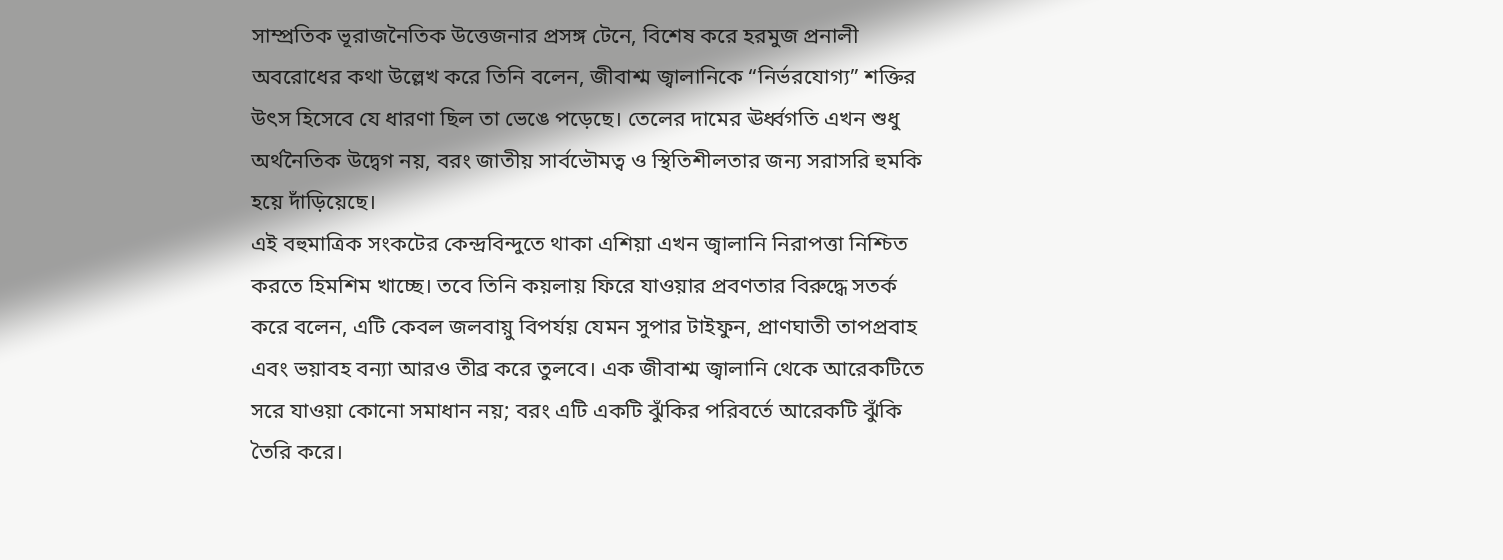সাম্প্রতিক ভূরাজনৈতিক উত্তেজনার প্রসঙ্গ টেনে, বিশেষ করে হরমুজ প্রনালী অবরোধের কথা উল্লেখ করে তিনি বলেন, জীবাশ্ম জ্বালানিকে “নির্ভরযোগ্য” শক্তির উৎস হিসেবে যে ধারণা ছিল তা ভেঙে পড়েছে। তেলের দামের ঊর্ধ্বগতি এখন শুধু অর্থনৈতিক উদ্বেগ নয়, বরং জাতীয় সার্বভৌমত্ব ও স্থিতিশীলতার জন্য সরাসরি হুমকি হয়ে দাঁড়িয়েছে।
এই বহুমাত্রিক সংকটের কেন্দ্রবিন্দুতে থাকা এশিয়া এখন জ্বালানি নিরাপত্তা নিশ্চিত করতে হিমশিম খাচ্ছে। তবে তিনি কয়লায় ফিরে যাওয়ার প্রবণতার বিরুদ্ধে সতর্ক করে বলেন, এটি কেবল জলবায়ু বিপর্যয় যেমন সুপার টাইফুন, প্রাণঘাতী তাপপ্রবাহ এবং ভয়াবহ বন্যা আরও তীব্র করে তুলবে। এক জীবাশ্ম জ্বালানি থেকে আরেকটিতে সরে যাওয়া কোনো সমাধান নয়; বরং এটি একটি ঝুঁকির পরিবর্তে আরেকটি ঝুঁকি তৈরি করে।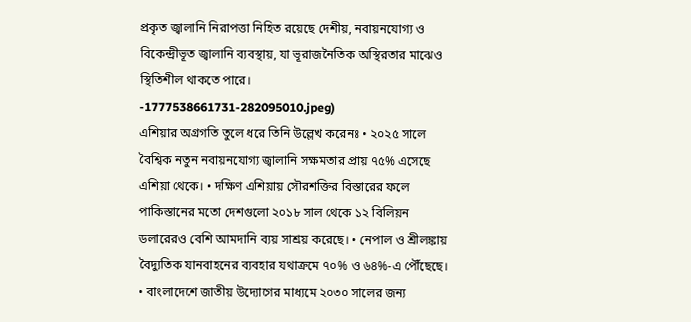প্রকৃত জ্বালানি নিরাপত্তা নিহিত রয়েছে দেশীয়, নবায়নযোগ্য ও বিকেন্দ্রীভূত জ্বালানি ব্যবস্থায়, যা ভূরাজনৈতিক অস্থিরতার মাঝেও স্থিতিশীল থাকতে পারে।
-1777538661731-282095010.jpeg)
এশিয়ার অগ্রগতি তুলে ধরে তিনি উল্লেখ করেনঃ • ২০২৫ সালে বৈশ্বিক নতুন নবায়নযোগ্য জ্বালানি সক্ষমতার প্রায় ৭৫% এসেছে এশিয়া থেকে। • দক্ষিণ এশিয়ায় সৌরশক্তির বিস্তারের ফলে পাকিস্তানের মতো দেশগুলো ২০১৮ সাল থেকে ১২ বিলিয়ন ডলারেরও বেশি আমদানি ব্যয় সাশ্রয় করেছে। • নেপাল ও শ্রীলঙ্কায় বৈদ্যুতিক যানবাহনের ব্যবহার যথাক্রমে ৭০% ও ৬৪%-এ পৌঁছেছে। • বাংলাদেশে জাতীয় উদ্যোগের মাধ্যমে ২০৩০ সালের জন্য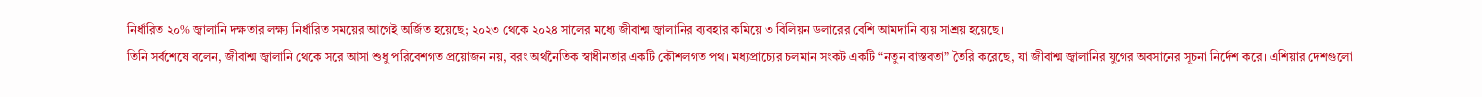নির্ধারিত ২০% জ্বালানি দক্ষতার লক্ষ্য নির্ধারিত সময়ের আগেই অর্জিত হয়েছে; ২০২৩ থেকে ২০২৪ সালের মধ্যে জীবাশ্ম জ্বালানির ব্যবহার কমিয়ে ৩ বিলিয়ন ডলারের বেশি আমদানি ব্যয় সাশ্রয় হয়েছে।
তিনি সর্বশেষে বলেন, জীবাশ্ম জ্বালানি থেকে সরে আসা শুধু পরিবেশগত প্রয়োজন নয়, বরং অর্থনৈতিক স্বাধীনতার একটি কৌশলগত পথ। মধ্যপ্রাচ্যের চলমান সংকট একটি “নতুন বাস্তবতা” তৈরি করেছে, যা জীবাশ্ম জ্বালানির যুগের অবসানের সূচনা নির্দেশ করে। এশিয়ার দেশগুলো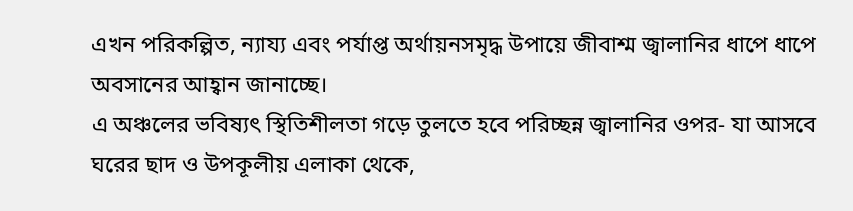এখন পরিকল্পিত, ন্যায্য এবং পর্যাপ্ত অর্থায়নসমৃদ্ধ উপায়ে জীবাশ্ম জ্বালানির ধাপে ধাপে অবসানের আহ্বান জানাচ্ছে।
এ অঞ্চলের ভবিষ্যৎ স্থিতিশীলতা গড়ে তুলতে হবে পরিচ্ছন্ন জ্বালানির ওপর- যা আসবে ঘরের ছাদ ও উপকূলীয় এলাকা থেকে,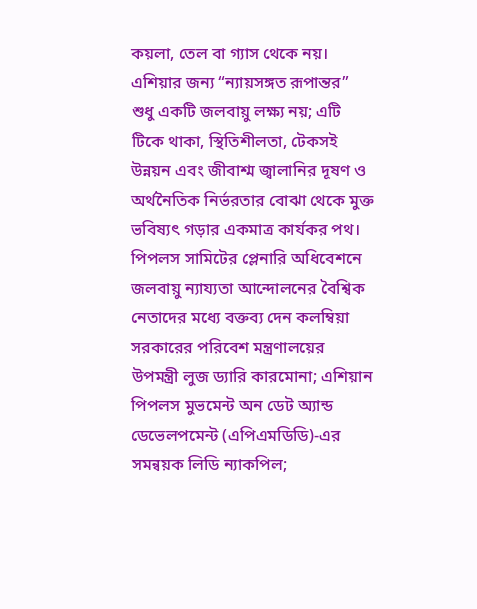কয়লা, তেল বা গ্যাস থেকে নয়। এশিয়ার জন্য “ন্যায়সঙ্গত রূপান্তর” শুধু একটি জলবায়ু লক্ষ্য নয়; এটি টিকে থাকা, স্থিতিশীলতা, টেকসই উন্নয়ন এবং জীবাশ্ম জ্বালানির দূষণ ও অর্থনৈতিক নির্ভরতার বোঝা থেকে মুক্ত ভবিষ্যৎ গড়ার একমাত্র কার্যকর পথ। পিপলস সামিটের প্লেনারি অধিবেশনে জলবায়ু ন্যায্যতা আন্দোলনের বৈশ্বিক নেতাদের মধ্যে বক্তব্য দেন কলম্বিয়া সরকারের পরিবেশ মন্ত্রণালয়ের উপমন্ত্রী লুজ ড্যারি কারমোনা; এশিয়ান পিপলস মুভমেন্ট অন ডেট অ্যান্ড ডেভেলপমেন্ট (এপিএমডিডি)-এর সমন্বয়ক লিডি ন্যাকপিল;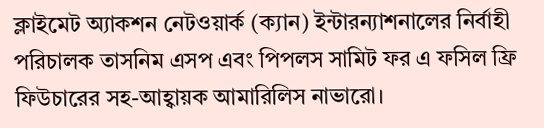ক্লাইমেট অ্যাকশন নেটওয়ার্ক (ক্যান) ইন্টারন্যাশনালের নির্বাহী পরিচালক তাসনিম এসপ এবং পিপলস সামিট ফর এ ফসিল ফ্রি ফিউচারের সহ-আহ্বায়ক আমারিলিস নাভারো।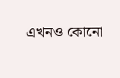এখনও কোনো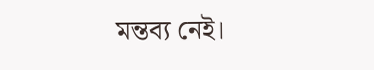মন্তব্য নেই।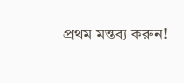প্রথম মন্তব্য করুন!